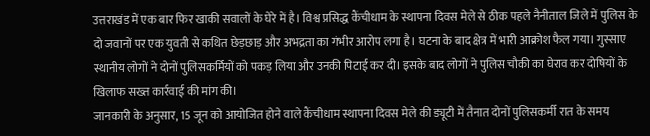उत्तराखंड में एक बार फिर खाकी सवालों के घेरे में है। विश्व प्रसिद्ध कैंचीधाम के स्थापना दिवस मेले से ठीक पहले नैनीताल जिले में पुलिस के दो जवानों पर एक युवती से कथित छेड़छाड़ और अभद्रता का गंभीर आरोप लगा है। घटना के बाद क्षेत्र में भारी आक्रोश फैल गया। गुस्साए स्थानीय लोगों ने दोनों पुलिसकर्मियों को पकड़ लिया और उनकी पिटाई कर दी। इसके बाद लोगों ने पुलिस चौकी का घेराव कर दोषियों के खिलाफ सख्त कार्रवाई की मांग की।
जानकारी के अनुसार, 15 जून को आयोजित होने वाले कैंचीधाम स्थापना दिवस मेले की ड्यूटी में तैनात दोनों पुलिसकर्मी रात के समय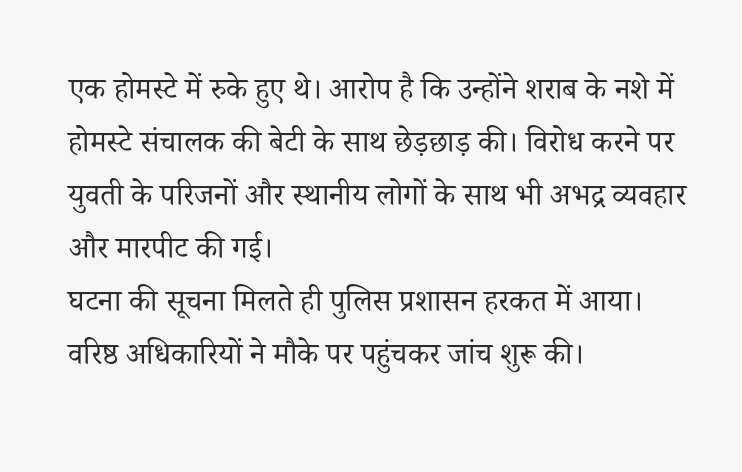एक होमस्टे में रुके हुए थे। आरोप है कि उन्होंने शराब के नशे में होमस्टे संचालक की बेटी के साथ छेड़छाड़ की। विरोध करने पर युवती के परिजनों और स्थानीय लोगों के साथ भी अभद्र व्यवहार और मारपीट की गई।
घटना की सूचना मिलते ही पुलिस प्रशासन हरकत में आया। वरिष्ठ अधिकारियों ने मौके पर पहुंचकर जांच शुरू की।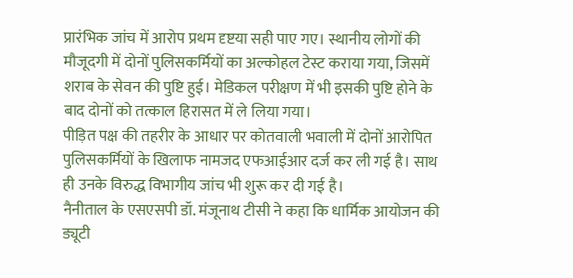प्रारंभिक जांच में आरोप प्रथम दृष्टया सही पाए गए। स्थानीय लोगों की मौजूदगी में दोनों पुलिसकर्मियों का अल्कोहल टेस्ट कराया गया, जिसमें शराब के सेवन की पुष्टि हुई। मेडिकल परीक्षण में भी इसकी पुष्टि होने के बाद दोनों को तत्काल हिरासत में ले लिया गया।
पीड़ित पक्ष की तहरीर के आधार पर कोतवाली भवाली में दोनों आरोपित पुलिसकर्मियों के खिलाफ नामजद एफआईआर दर्ज कर ली गई है। साथ ही उनके विरुद्ध विभागीय जांच भी शुरू कर दी गई है।
नैनीताल के एसएसपी डॉ. मंजूनाथ टीसी ने कहा कि धार्मिक आयोजन की ड्यूटी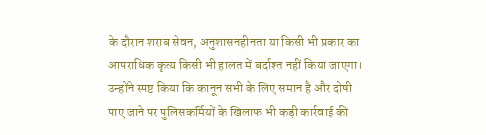के दौरान शराब सेवन, अनुशासनहीनता या किसी भी प्रकार का आपराधिक कृत्य किसी भी हालत में बर्दाश्त नहीं किया जाएगा। उन्होंने स्पष्ट किया कि कानून सभी के लिए समान है और दोषी पाए जाने पर पुलिसकर्मियों के खिलाफ भी कड़ी कार्रवाई की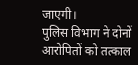जाएगी।
पुलिस विभाग ने दोनों आरोपितों को तत्काल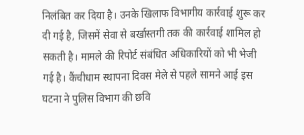निलंबित कर दिया है। उनके खिलाफ विभागीय कार्रवाई शुरू कर दी गई है, जिसमें सेवा से बर्खास्तगी तक की कार्रवाई शामिल हो सकती है। मामले की रिपोर्ट संबंधित अधिकारियों को भी भेजी गई है। कैंचीधाम स्थापना दिवस मेले से पहले सामने आई इस घटना ने पुलिस विभाग की छवि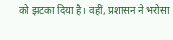को झटका दिया है। वहीं, प्रशासन ने भरोसा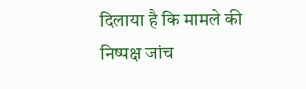दिलाया है कि मामले की निष्पक्ष जांच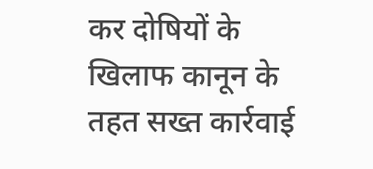कर दोषियों के खिलाफ कानून के तहत सख्त कार्रवाई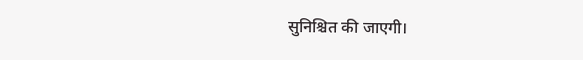सुनिश्चित की जाएगी।